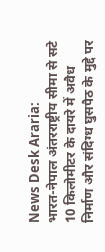News Desk Araria:
भारत-नेपाल अंतरराष्ट्रीय सीमा से सटे 10 किलोमीटर के दायरे में अवैध निर्माण और संदिग्ध घुसपैठ के मुद्दे पर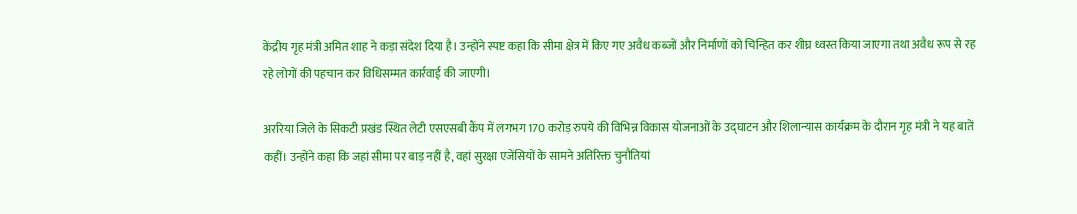केंद्रीय गृह मंत्री अमित शाह ने कड़ा संदेश दिया है। उन्होंने स्पष्ट कहा कि सीमा क्षेत्र में किए गए अवैध कब्जों और निर्माणों को चिन्हित कर शीघ्र ध्वस्त किया जाएगा तथा अवैध रूप से रह रहे लोगों की पहचान कर विधिसम्मत कार्रवाई की जाएगी।

अररिया जिले के सिकटी प्रखंड स्थित लेटी एसएसबी कैंप में लगभग 170 करोड़ रुपये की विभिन्न विकास योजनाओं के उद्घाटन और शिलान्यास कार्यक्रम के दौरान गृह मंत्री ने यह बातें कहीं। उन्होंने कहा कि जहां सीमा पर बाड़ नहीं है, वहां सुरक्षा एजेंसियों के सामने अतिरिक्त चुनौतियां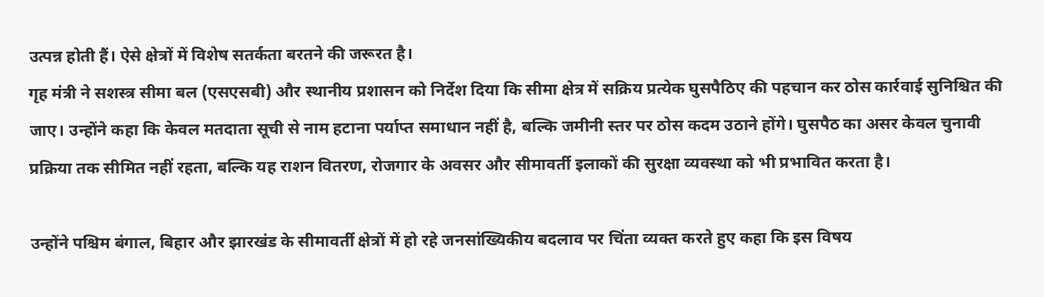उत्पन्न होती हैं। ऐसे क्षेत्रों में विशेष सतर्कता बरतने की जरूरत है।
गृह मंत्री ने सशस्त्र सीमा बल (एसएसबी) और स्थानीय प्रशासन को निर्देश दिया कि सीमा क्षेत्र में सक्रिय प्रत्येक घुसपैठिए की पहचान कर ठोस कार्रवाई सुनिश्चित की जाए। उन्होंने कहा कि केवल मतदाता सूची से नाम हटाना पर्याप्त समाधान नहीं है, बल्कि जमीनी स्तर पर ठोस कदम उठाने होंगे। घुसपैठ का असर केवल चुनावी प्रक्रिया तक सीमित नहीं रहता, बल्कि यह राशन वितरण, रोजगार के अवसर और सीमावर्ती इलाकों की सुरक्षा व्यवस्था को भी प्रभावित करता है।

उन्होंने पश्चिम बंगाल, बिहार और झारखंड के सीमावर्ती क्षेत्रों में हो रहे जनसांख्यिकीय बदलाव पर चिंता व्यक्त करते हुए कहा कि इस विषय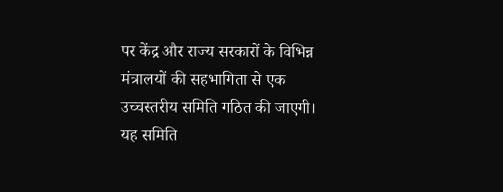पर केंद्र और राज्य सरकारों के विभिन्न मंत्रालयों की सहभागिता से एक उच्चस्तरीय समिति गठित की जाएगी। यह समिति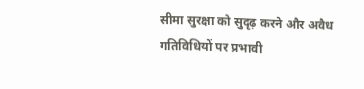सीमा सुरक्षा को सुदृढ़ करने और अवैध गतिविधियों पर प्रभावी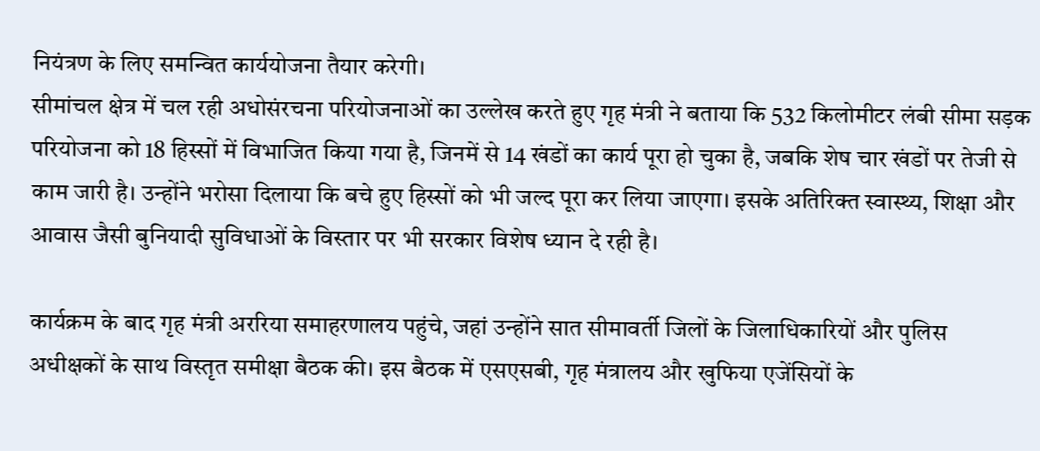नियंत्रण के लिए समन्वित कार्ययोजना तैयार करेगी।
सीमांचल क्षेत्र में चल रही अधोसंरचना परियोजनाओं का उल्लेख करते हुए गृह मंत्री ने बताया कि 532 किलोमीटर लंबी सीमा सड़क परियोजना को 18 हिस्सों में विभाजित किया गया है, जिनमें से 14 खंडों का कार्य पूरा हो चुका है, जबकि शेष चार खंडों पर तेजी से काम जारी है। उन्होंने भरोसा दिलाया कि बचे हुए हिस्सों को भी जल्द पूरा कर लिया जाएगा। इसके अतिरिक्त स्वास्थ्य, शिक्षा और आवास जैसी बुनियादी सुविधाओं के विस्तार पर भी सरकार विशेष ध्यान दे रही है।

कार्यक्रम के बाद गृह मंत्री अररिया समाहरणालय पहुंचे, जहां उन्होंने सात सीमावर्ती जिलों के जिलाधिकारियों और पुलिस अधीक्षकों के साथ विस्तृत समीक्षा बैठक की। इस बैठक में एसएसबी, गृह मंत्रालय और खुफिया एजेंसियों के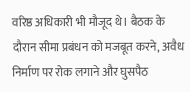वरिष्ठ अधिकारी भी मौजूद थे। बैठक के दौरान सीमा प्रबंधन को मजबूत करने, अवैध निर्माण पर रोक लगाने और घुसपैठ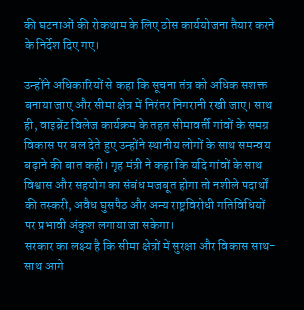की घटनाओं की रोकथाम के लिए ठोस कार्ययोजना तैयार करने के निर्देश दिए गए।

उन्होंने अधिकारियों से कहा कि सूचना तंत्र को अधिक सशक्त बनाया जाए और सीमा क्षेत्र में निरंतर निगरानी रखी जाए। साथ ही, वाइब्रेंट विलेज कार्यक्रम के तहत सीमावर्ती गांवों के समग्र विकास पर बल देते हुए उन्होंने स्थानीय लोगों के साथ समन्वय बढ़ाने की बात कही। गृह मंत्री ने कहा कि यदि गांवों के साथ विश्वास और सहयोग का संबंध मजबूत होगा तो नशीले पदार्थों की तस्करी, अवैध घुसपैठ और अन्य राष्ट्रविरोधी गतिविधियों पर प्रभावी अंकुश लगाया जा सकेगा।
सरकार का लक्ष्य है कि सीमा क्षेत्रों में सुरक्षा और विकास साथ-साथ आगे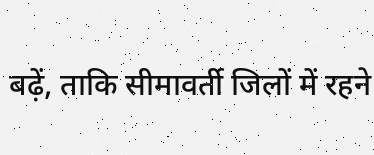बढ़ें, ताकि सीमावर्ती जिलों में रहने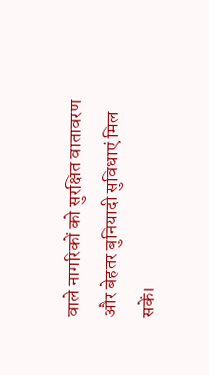वाले नागरिकों को सुरक्षित वातावरण और बेहतर बुनियादी सुविधाएं मिल सकें।